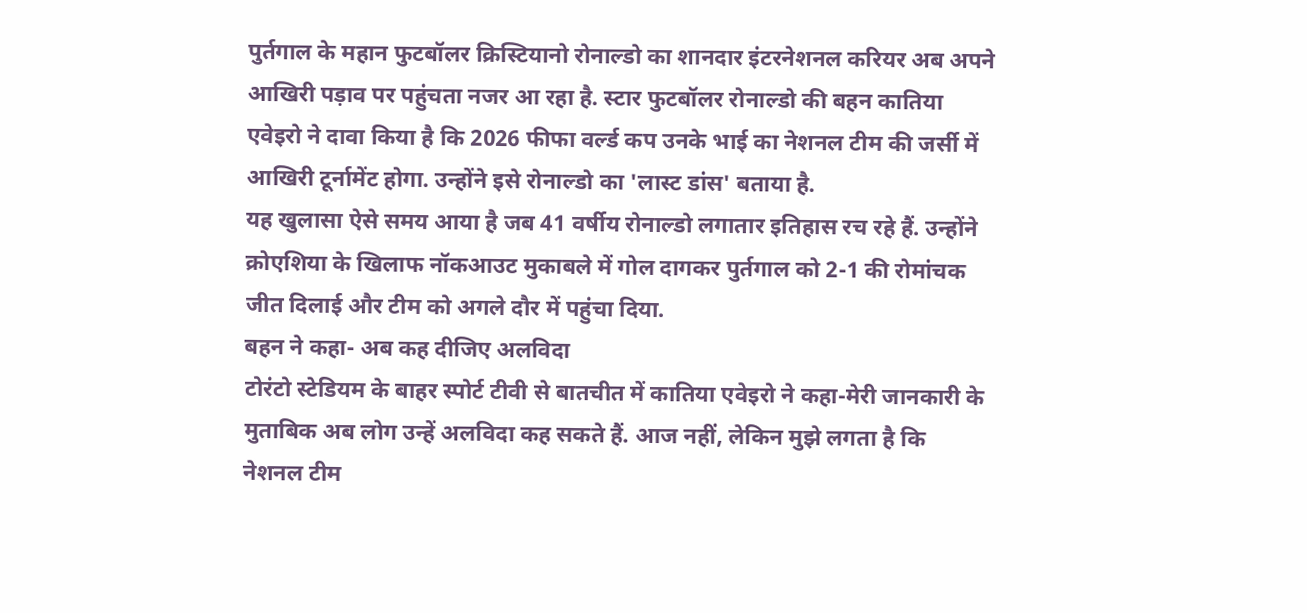पुर्तगाल के महान फुटबॉलर क्रिस्टियानो रोनाल्डो का शानदार इंटरनेशनल करियर अब अपने आखिरी पड़ाव पर पहुंचता नजर आ रहा है. स्टार फुटबॉलर रोनाल्डो की बहन कातिया एवेइरो ने दावा किया है कि 2026 फीफा वर्ल्ड कप उनके भाई का नेशनल टीम की जर्सी में आखिरी टूर्नामेंट होगा. उन्होंने इसे रोनाल्डो का 'लास्ट डांस' बताया है.
यह खुलासा ऐसे समय आया है जब 41 वर्षीय रोनाल्डो लगातार इतिहास रच रहे हैं. उन्होंने क्रोएशिया के खिलाफ नॉकआउट मुकाबले में गोल दागकर पुर्तगाल को 2-1 की रोमांचक जीत दिलाई और टीम को अगले दौर में पहुंचा दिया.
बहन ने कहा- अब कह दीजिए अलविदा
टोरंटो स्टेडियम के बाहर स्पोर्ट टीवी से बातचीत में कातिया एवेइरो ने कहा-मेरी जानकारी के मुताबिक अब लोग उन्हें अलविदा कह सकते हैं. आज नहीं, लेकिन मुझे लगता है कि नेशनल टीम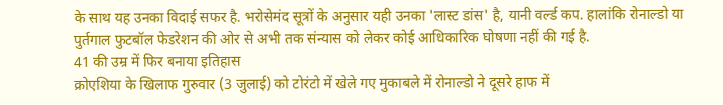के साथ यह उनका विदाई सफर है. भरोसेमंद सूत्रों के अनुसार यही उनका 'लास्ट डांस' है, यानी वर्ल्ड कप. हालांकि रोनाल्डो या पुर्तगाल फुटबॉल फेडरेशन की ओर से अभी तक संन्यास को लेकर कोई आधिकारिक घोषणा नहीं की गई है.
41 की उम्र में फिर बनाया इतिहास
क्रोएशिया के खिलाफ गुरुवार (3 जुलाई) को टोरंटो में खेले गए मुकाबले में रोनाल्डो ने दूसरे हाफ में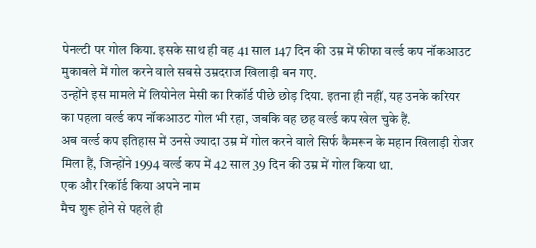पेनल्टी पर गोल किया. इसके साथ ही वह 41 साल 147 दिन की उम्र में फीफा वर्ल्ड कप नॉकआउट मुकाबले में गोल करने वाले सबसे उम्रदराज खिलाड़ी बन गए.
उन्होंने इस मामले में लियोनेल मेसी का रिकॉर्ड पीछे छोड़ दिया. इतना ही नहीं, यह उनके करियर का पहला वर्ल्ड कप नॉकआउट गोल भी रहा, जबकि वह छह वर्ल्ड कप खेल चुके हैं.
अब वर्ल्ड कप इतिहास में उनसे ज्यादा उम्र में गोल करने वाले सिर्फ कैमरून के महान खिलाड़ी रोजर मिला हैं, जिन्होंने 1994 वर्ल्ड कप में 42 साल 39 दिन की उम्र में गोल किया था.
एक और रिकॉर्ड किया अपने नाम
मैच शुरू होने से पहले ही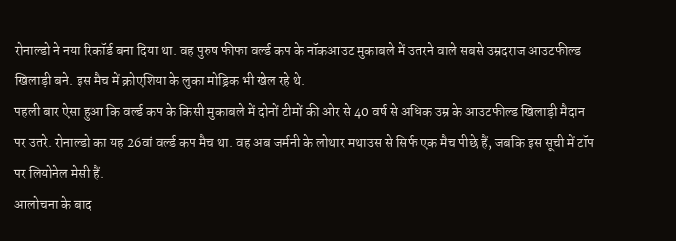रोनाल्डो ने नया रिकॉर्ड बना दिया था. वह पुरुष फीफा वर्ल्ड कप के नॉकआउट मुकाबले में उतरने वाले सबसे उम्रदराज आउटफील्ड खिलाड़ी बने. इस मैच में क्रोएशिया के लुका मोड्रिक भी खेल रहे थे.
पहली बार ऐसा हुआ कि वर्ल्ड कप के किसी मुकाबले में दोनों टीमों की ओर से 40 वर्ष से अधिक उम्र के आउटफील्ड खिलाड़ी मैदान पर उतरे. रोनाल्डो का यह 26वां वर्ल्ड कप मैच था. वह अब जर्मनी के लोथार मथाउस से सिर्फ एक मैच पीछे हैं, जबकि इस सूची में टॉप पर लियोनेल मेसी हैं.
आलोचना के बाद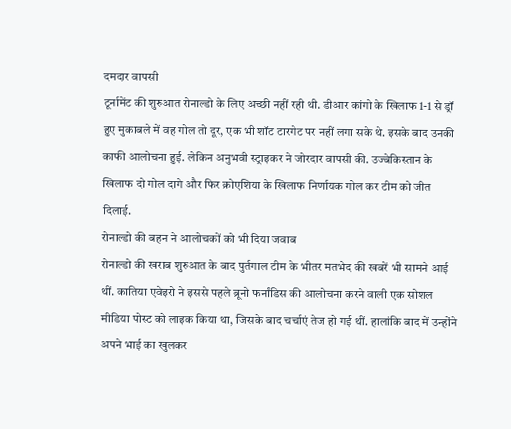दमदार वापसी
टूर्नामेंट की शुरुआत रोनाल्डो के लिए अच्छी नहीं रही थी. डीआर कांगो के खिलाफ 1-1 से ड्रॉ हुए मुकाबले में वह गोल तो दूर, एक भी शॉट टारगेट पर नहीं लगा सके थे. इसके बाद उनकी काफी आलोचना हुई. लेकिन अनुभवी स्ट्राइकर ने जोरदार वापसी की. उज्बेकिस्तान के खिलाफ दो गोल दागे और फिर क्रोएशिया के खिलाफ निर्णायक गोल कर टीम को जीत दिलाई.
रोनाल्डो की बहन ने आलोचकों को भी दिया जवाब
रोनाल्डो की खराब शुरुआत के बाद पुर्तगाल टीम के भीतर मतभेद की खबरें भी सामने आई थीं. कातिया एवेइरो ने इससे पहले ब्रूनो फर्नांडिस की आलोचना करने वाली एक सोशल मीडिया पोस्ट को लाइक किया था, जिसके बाद चर्चाएं तेज हो गई थीं. हालांकि बाद में उन्होंने अपने भाई का खुलकर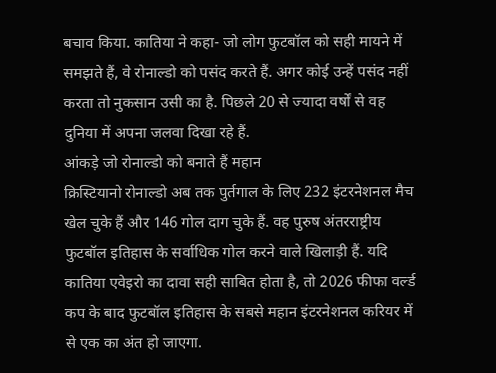बचाव किया. कातिया ने कहा- जो लोग फुटबॉल को सही मायने में समझते हैं, वे रोनाल्डो को पसंद करते हैं. अगर कोई उन्हें पसंद नहीं करता तो नुकसान उसी का है. पिछले 20 से ज्यादा वर्षों से वह दुनिया में अपना जलवा दिखा रहे हैं.
आंकड़े जो रोनाल्डो को बनाते हैं महान
क्रिस्टियानो रोनाल्डो अब तक पुर्तगाल के लिए 232 इंटरनेशनल मैच खेल चुके हैं और 146 गोल दाग चुके हैं. वह पुरुष अंतरराष्ट्रीय फुटबॉल इतिहास के सर्वाधिक गोल करने वाले खिलाड़ी हैं. यदि कातिया एवेइरो का दावा सही साबित होता है, तो 2026 फीफा वर्ल्ड कप के बाद फुटबॉल इतिहास के सबसे महान इंटरनेशनल करियर में से एक का अंत हो जाएगा.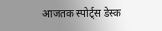आजतक स्पोर्ट्स डेस्क